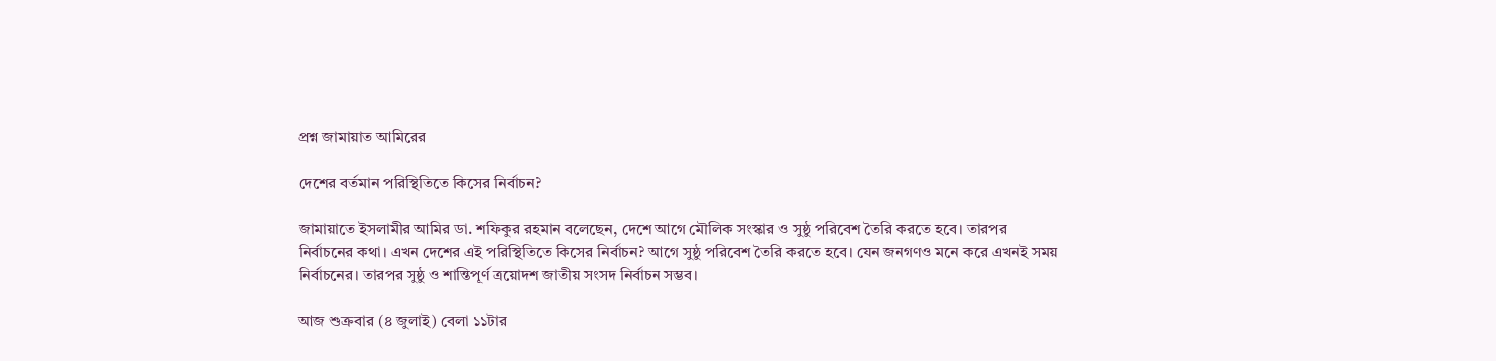প্রশ্ন জামায়াত আমিরের

দেশের বর্তমান পরিস্থিতিতে কিসের নির্বাচন?

জামায়াতে ইসলামীর আমির ডা. শফিকুর রহমান বলেছেন, দেশে আগে মৌলিক সংস্কার ও সুষ্ঠু পরিবেশ তৈরি করতে হবে। তারপর নির্বাচনের কথা। এখন দেশের এই পরিস্থিতিতে কিসের নির্বাচন? আগে সুষ্ঠু পরিবেশ তৈরি করতে হবে। যেন জনগণও মনে করে এখনই সময় নির্বাচনের। তারপর সুষ্ঠু ও শান্তিপূর্ণ ত্রয়োদশ জাতীয় সংসদ নির্বাচন সম্ভব।

আজ শুক্রবার (৪ জুলাই) বেলা ১১টার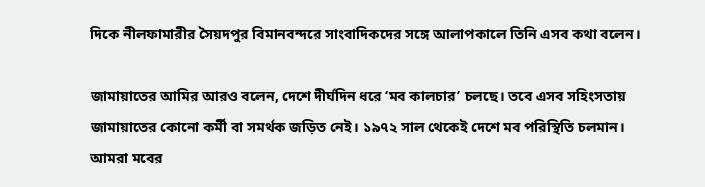দিকে নীলফামারীর সৈয়দপুর বিমানবন্দরে সাংবাদিকদের সঙ্গে আলাপকালে তিনি এসব কথা বলেন।

জামায়াতের আমির আরও বলেন, দেশে দীর্ঘদিন ধরে ‘মব কালচার’ চলছে। তবে এসব সহিংসতায় জামায়াতের কোনো কর্মী বা সমর্থক জড়িত নেই। ১৯৭২ সাল থেকেই দেশে মব পরিস্থিতি চলমান। আমরা মবের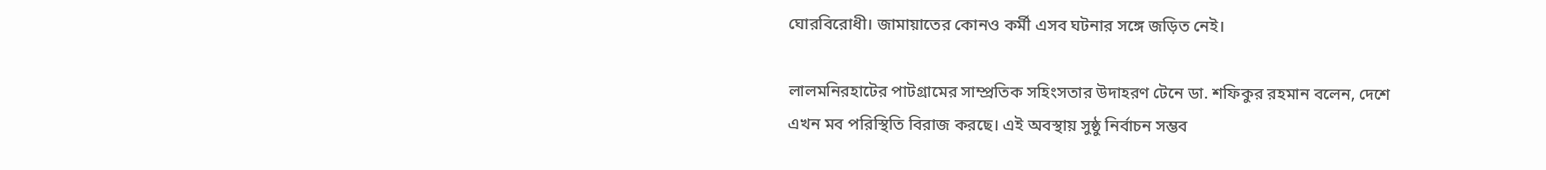ঘোরবিরোধী। জামায়াতের কোনও কর্মী এসব ঘটনার সঙ্গে জড়িত নেই।

লালমনিরহাটের পাটগ্রামের সাম্প্রতিক সহিংসতার উদাহরণ টেনে ডা. শফিকুর রহমান বলেন, দেশে এখন মব পরিস্থিতি বিরাজ করছে। এই অবস্থায় সুষ্ঠু নির্বাচন সম্ভব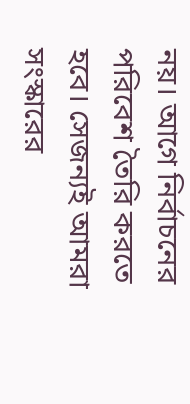নয়। আগে নির্বাচনের পরিবেশ তৈরি করতে হবে। সেজন্যই আমরা সংস্কারের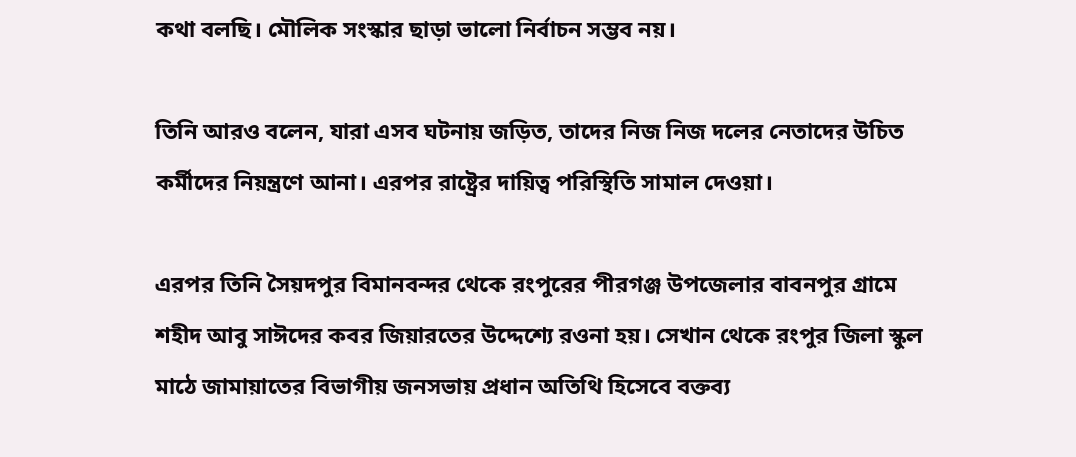কথা বলছি। মৌলিক সংস্কার ছাড়া ভালো নির্বাচন সম্ভব নয়।

তিনি আরও বলেন, যারা এসব ঘটনায় জড়িত, তাদের নিজ নিজ দলের নেতাদের উচিত কর্মীদের নিয়ন্ত্রণে আনা। এরপর রাষ্ট্রের দায়িত্ব পরিস্থিতি সামাল দেওয়া।

এরপর তিনি সৈয়দপুর বিমানবন্দর থেকে রংপুরের পীরগঞ্জ উপজেলার বাবনপুর গ্রামে শহীদ আবু সাঈদের কবর জিয়ারতের উদ্দেশ্যে রওনা হয়। সেখান থেকে রংপুর জিলা স্কুল মাঠে জামায়াতের বিভাগীয় জনসভায় প্রধান অতিথি হিসেবে বক্তব্য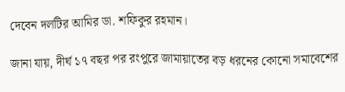দেবেন দলটির আমির ডা. শফিকুর রহমান।

জানা যায়, দীর্ঘ ১৭ বছর পর রংপুরে জামায়াতের বড় ধরনের কোনো সমাবেশের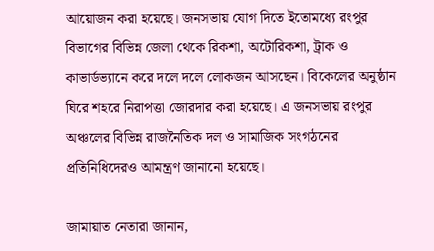আয়োজন করা হয়েছে। জনসভায় যোগ দিতে ইতোমধ্যে রংপুর বিভাগের বিভিন্ন জেলা থেকে রিকশা, অটোরিকশা, ট্রাক ও কাভার্ডভ্যানে করে দলে দলে লোকজন আসছেন। বিকেলের অনুষ্ঠান ঘিরে শহরে নিরাপত্তা জোরদার করা হয়েছে। এ জনসভায় রংপুর অঞ্চলের বিভিন্ন রাজনৈতিক দল ও সামাজিক সংগঠনের প্রতিনিধিদেরও আমন্ত্রণ জানানো হয়েছে।

জামায়াত নেতারা জানান,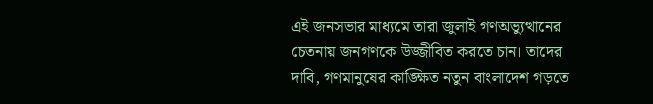এই জনসভার মাধ্যমে তারা জুলাই গণঅভ্যুত্থানের চেতনায় জনগণকে উজ্জীবিত করতে চান। তাদের দাবি, গণমানুষের কাঙ্ক্ষিত নতুন বাংলাদেশ গড়তে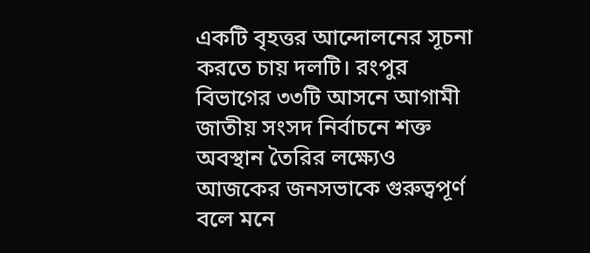একটি বৃহত্তর আন্দোলনের সূচনা করতে চায় দলটি। রংপুর বিভাগের ৩৩টি আসনে আগামী জাতীয় সংসদ নির্বাচনে শক্ত অবস্থান তৈরির লক্ষ্যেও আজকের জনসভাকে গুরুত্বপূর্ণ বলে মনে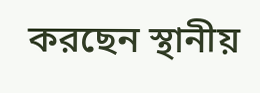করছেন স্থানীয়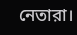নেতারা।